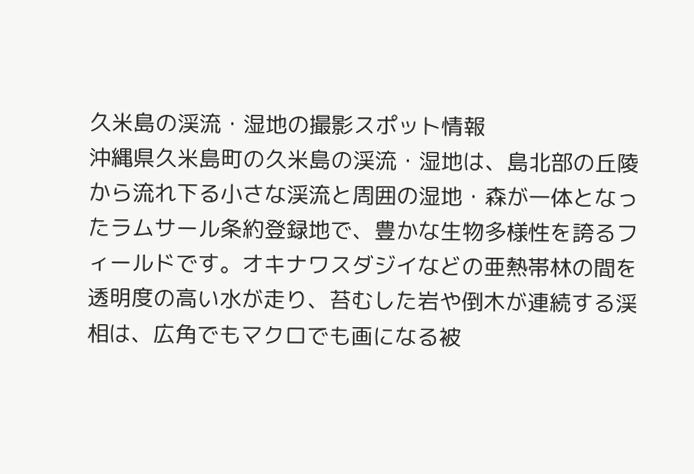久米島の渓流・湿地の撮影スポット情報
沖縄県久米島町の久米島の渓流・湿地は、島北部の丘陵から流れ下る小さな渓流と周囲の湿地・森が一体となったラムサール条約登録地で、豊かな生物多様性を誇るフィールドです。オキナワスダジイなどの亜熱帯林の間を透明度の高い水が走り、苔むした岩や倒木が連続する渓相は、広角でもマクロでも画になる被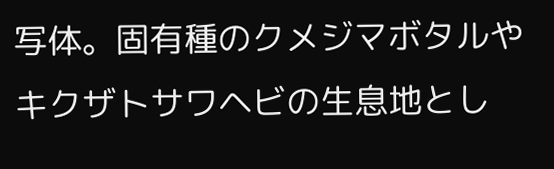写体。固有種のクメジマボタルやキクザトサワヘビの生息地とし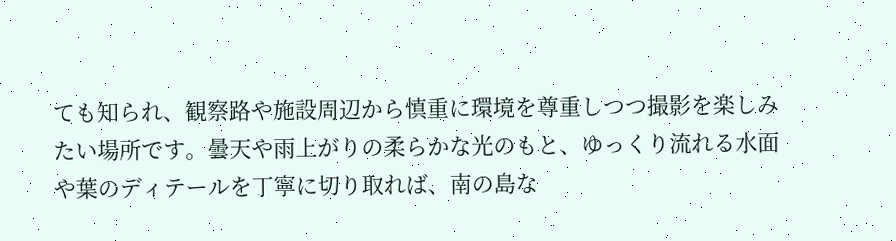ても知られ、観察路や施設周辺から慎重に環境を尊重しつつ撮影を楽しみたい場所です。曇天や雨上がりの柔らかな光のもと、ゆっくり流れる水面や葉のディテールを丁寧に切り取れば、南の島な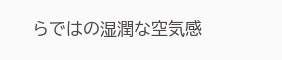らではの湿潤な空気感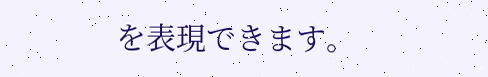を表現できます。